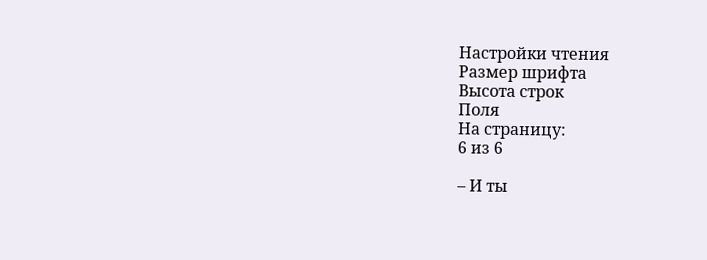Настройки чтения
Размер шрифта
Высота строк
Поля
На страницу:
6 из 6

– И ты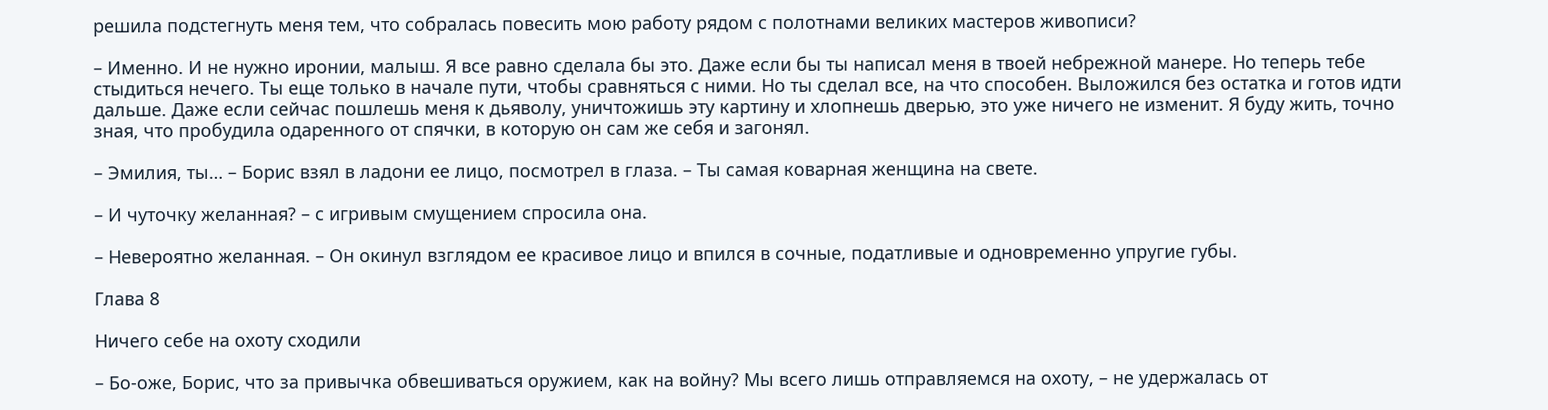решила подстегнуть меня тем, что собралась повесить мою работу рядом с полотнами великих мастеров живописи?

– Именно. И не нужно иронии, малыш. Я все равно сделала бы это. Даже если бы ты написал меня в твоей небрежной манере. Но теперь тебе стыдиться нечего. Ты еще только в начале пути, чтобы сравняться с ними. Но ты сделал все, на что способен. Выложился без остатка и готов идти дальше. Даже если сейчас пошлешь меня к дьяволу, уничтожишь эту картину и хлопнешь дверью, это уже ничего не изменит. Я буду жить, точно зная, что пробудила одаренного от спячки, в которую он сам же себя и загонял.

– Эмилия, ты… – Борис взял в ладони ее лицо, посмотрел в глаза. – Ты самая коварная женщина на свете.

– И чуточку желанная? – с игривым смущением спросила она.

– Невероятно желанная. – Он окинул взглядом ее красивое лицо и впился в сочные, податливые и одновременно упругие губы.

Глава 8

Ничего себе на охоту сходили

– Бо-оже, Борис, что за привычка обвешиваться оружием, как на войну? Мы всего лишь отправляемся на охоту, – не удержалась от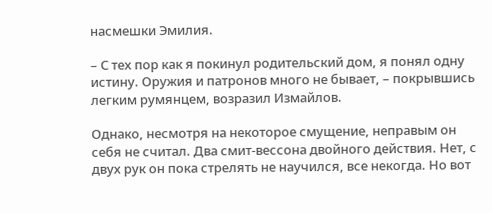насмешки Эмилия.

– С тех пор как я покинул родительский дом, я понял одну истину. Оружия и патронов много не бывает, – покрывшись легким румянцем, возразил Измайлов.

Однако, несмотря на некоторое смущение, неправым он себя не считал. Два смит-вессона двойного действия. Нет, с двух рук он пока стрелять не научился, все некогда. Но вот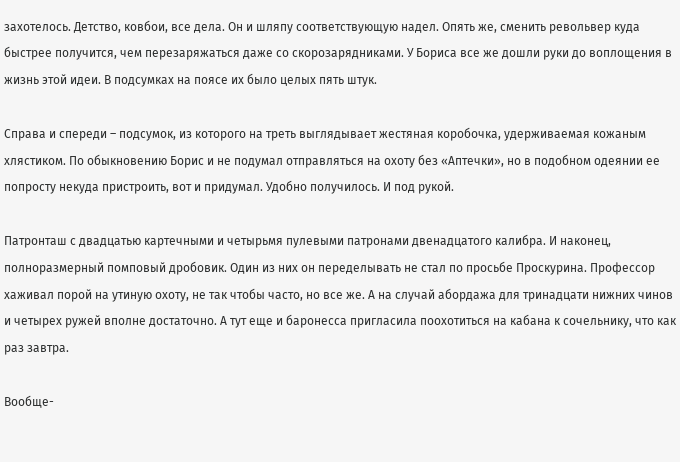захотелось. Детство, ковбои, все дела. Он и шляпу соответствующую надел. Опять же, сменить револьвер куда быстрее получится, чем перезаряжаться даже со скорозарядниками. У Бориса все же дошли руки до воплощения в жизнь этой идеи. В подсумках на поясе их было целых пять штук.

Справа и спереди – подсумок, из которого на треть выглядывает жестяная коробочка, удерживаемая кожаным хлястиком. По обыкновению Борис и не подумал отправляться на охоту без «Аптечки», но в подобном одеянии ее попросту некуда пристроить, вот и придумал. Удобно получилось. И под рукой.

Патронташ с двадцатью картечными и четырьмя пулевыми патронами двенадцатого калибра. И наконец, полноразмерный помповый дробовик. Один из них он переделывать не стал по просьбе Проскурина. Профессор хаживал порой на утиную охоту, не так чтобы часто, но все же. А на случай абордажа для тринадцати нижних чинов и четырех ружей вполне достаточно. А тут еще и баронесса пригласила поохотиться на кабана к сочельнику, что как раз завтра.

Вообще-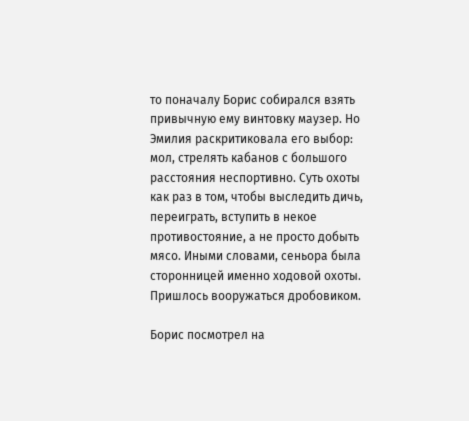то поначалу Борис собирался взять привычную ему винтовку маузер. Но Эмилия раскритиковала его выбор: мол, стрелять кабанов с большого расстояния неспортивно. Суть охоты как раз в том, чтобы выследить дичь, переиграть, вступить в некое противостояние, а не просто добыть мясо. Иными словами, сеньора была сторонницей именно ходовой охоты. Пришлось вооружаться дробовиком.

Борис посмотрел на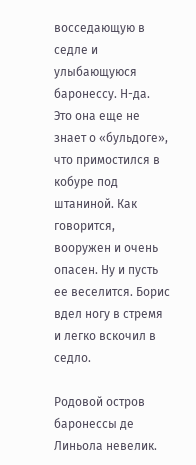восседающую в седле и улыбающуюся баронессу. Н-да. Это она еще не знает о «бульдоге», что примостился в кобуре под штаниной. Как говорится, вооружен и очень опасен. Ну и пусть ее веселится. Борис вдел ногу в стремя и легко вскочил в седло.

Родовой остров баронессы де Линьола невелик.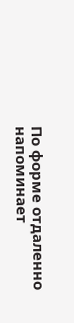По форме отдаленно напоминает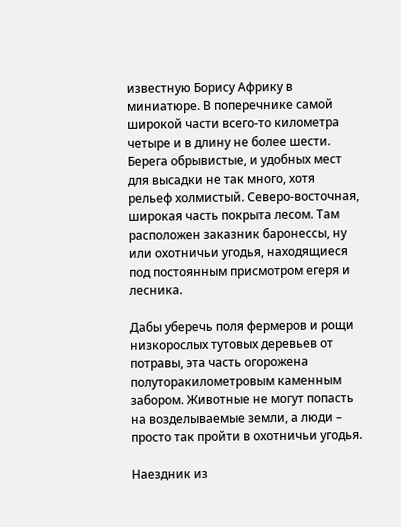известную Борису Африку в миниатюре. В поперечнике самой широкой части всего-то километра четыре и в длину не более шести. Берега обрывистые, и удобных мест для высадки не так много, хотя рельеф холмистый. Северо-восточная, широкая часть покрыта лесом. Там расположен заказник баронессы, ну или охотничьи угодья, находящиеся под постоянным присмотром егеря и лесника.

Дабы уберечь поля фермеров и рощи низкорослых тутовых деревьев от потравы, эта часть огорожена полуторакилометровым каменным забором. Животные не могут попасть на возделываемые земли, а люди – просто так пройти в охотничьи угодья.

Наездник из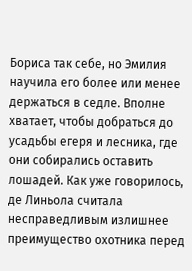Бориса так себе, но Эмилия научила его более или менее держаться в седле. Вполне хватает, чтобы добраться до усадьбы егеря и лесника, где они собирались оставить лошадей. Как уже говорилось, де Линьола считала несправедливым излишнее преимущество охотника перед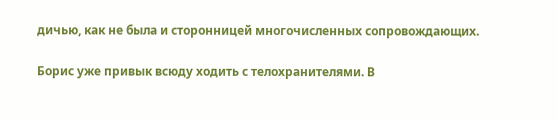дичью, как не была и сторонницей многочисленных сопровождающих.

Борис уже привык всюду ходить с телохранителями. В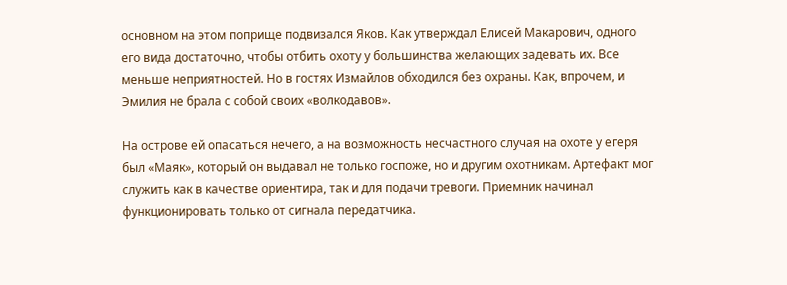основном на этом поприще подвизался Яков. Как утверждал Елисей Макарович, одного его вида достаточно, чтобы отбить охоту у большинства желающих задевать их. Все меньше неприятностей. Но в гостях Измайлов обходился без охраны. Как, впрочем, и Эмилия не брала с собой своих «волкодавов».

На острове ей опасаться нечего, а на возможность несчастного случая на охоте у егеря был «Маяк», который он выдавал не только госпоже, но и другим охотникам. Артефакт мог служить как в качестве ориентира, так и для подачи тревоги. Приемник начинал функционировать только от сигнала передатчика.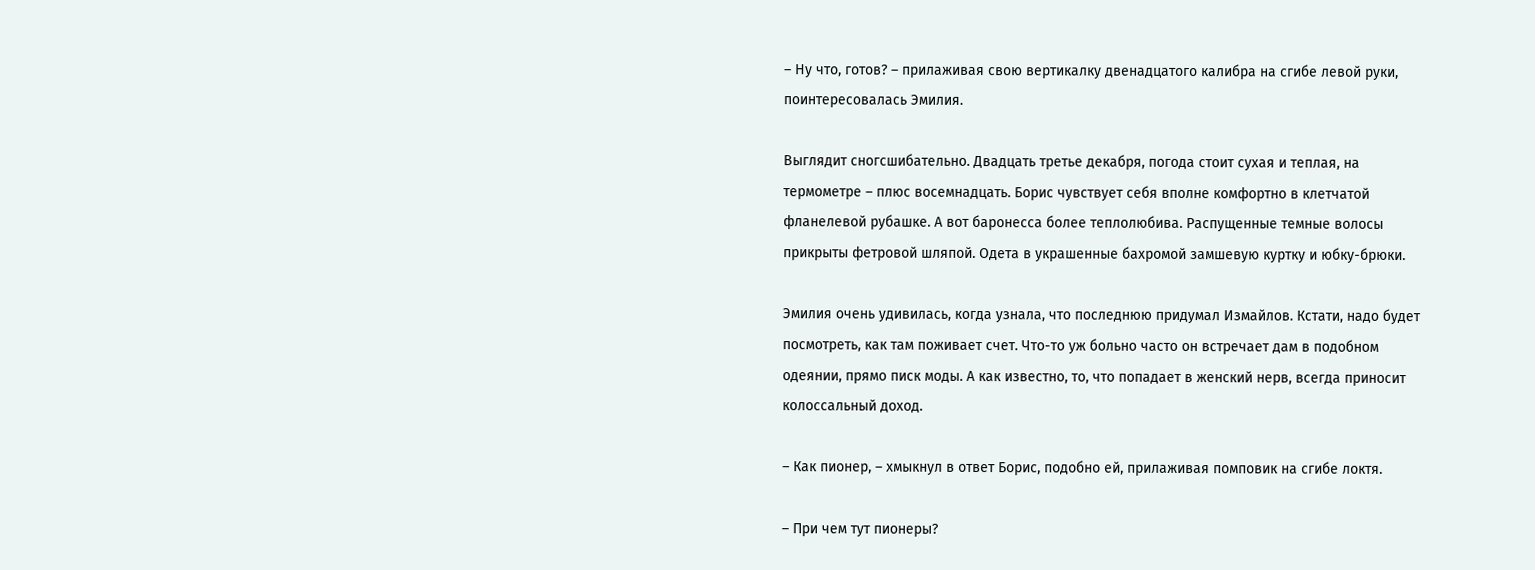– Ну что, готов? – прилаживая свою вертикалку двенадцатого калибра на сгибе левой руки, поинтересовалась Эмилия.

Выглядит сногсшибательно. Двадцать третье декабря, погода стоит сухая и теплая, на термометре – плюс восемнадцать. Борис чувствует себя вполне комфортно в клетчатой фланелевой рубашке. А вот баронесса более теплолюбива. Распущенные темные волосы прикрыты фетровой шляпой. Одета в украшенные бахромой замшевую куртку и юбку-брюки.

Эмилия очень удивилась, когда узнала, что последнюю придумал Измайлов. Кстати, надо будет посмотреть, как там поживает счет. Что-то уж больно часто он встречает дам в подобном одеянии, прямо писк моды. А как известно, то, что попадает в женский нерв, всегда приносит колоссальный доход.

– Как пионер, – хмыкнул в ответ Борис, подобно ей, прилаживая помповик на сгибе локтя.

– При чем тут пионеры?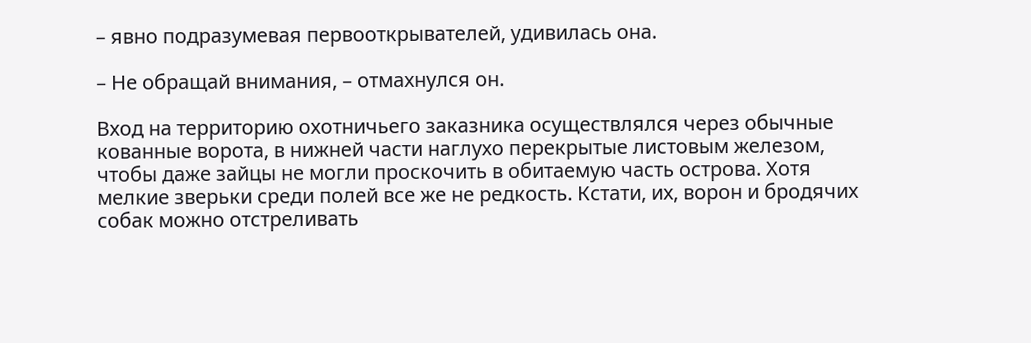– явно подразумевая первооткрывателей, удивилась она.

– Не обращай внимания, – отмахнулся он.

Вход на территорию охотничьего заказника осуществлялся через обычные кованные ворота, в нижней части наглухо перекрытые листовым железом, чтобы даже зайцы не могли проскочить в обитаемую часть острова. Хотя мелкие зверьки среди полей все же не редкость. Кстати, их, ворон и бродячих собак можно отстреливать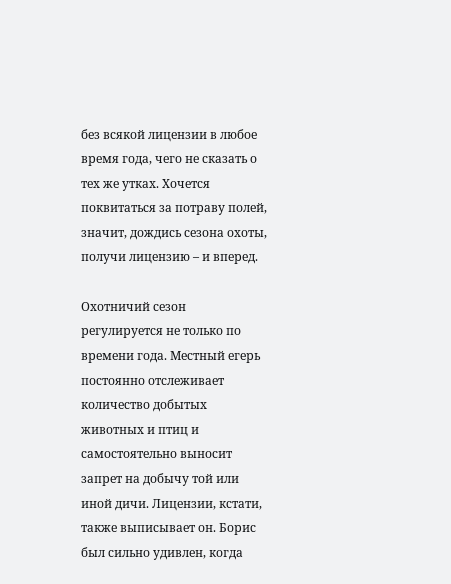без всякой лицензии в любое время года, чего не сказать о тех же утках. Хочется поквитаться за потраву полей, значит, дождись сезона охоты, получи лицензию – и вперед.

Охотничий сезон регулируется не только по времени года. Местный егерь постоянно отслеживает количество добытых животных и птиц и самостоятельно выносит запрет на добычу той или иной дичи. Лицензии, кстати, также выписывает он. Борис был сильно удивлен, когда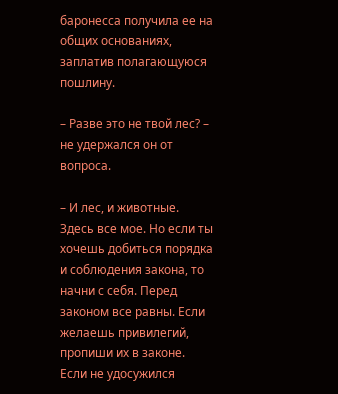баронесса получила ее на общих основаниях, заплатив полагающуюся пошлину.

– Разве это не твой лес? – не удержался он от вопроса.

– И лес, и животные. Здесь все мое. Но если ты хочешь добиться порядка и соблюдения закона, то начни с себя. Перед законом все равны. Если желаешь привилегий, пропиши их в законе. Если не удосужился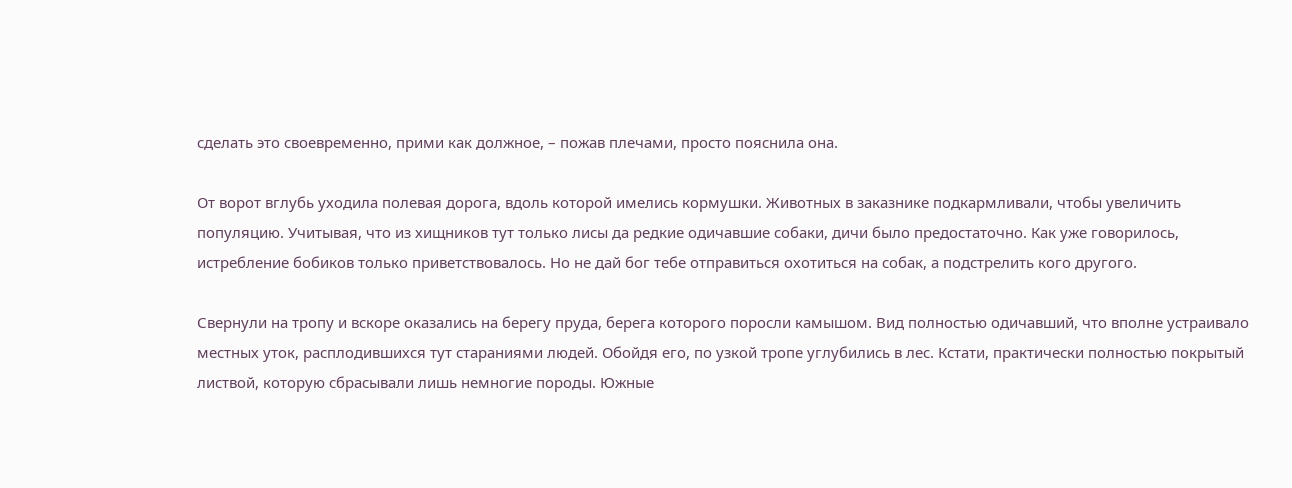сделать это своевременно, прими как должное, – пожав плечами, просто пояснила она.

От ворот вглубь уходила полевая дорога, вдоль которой имелись кормушки. Животных в заказнике подкармливали, чтобы увеличить популяцию. Учитывая, что из хищников тут только лисы да редкие одичавшие собаки, дичи было предостаточно. Как уже говорилось, истребление бобиков только приветствовалось. Но не дай бог тебе отправиться охотиться на собак, а подстрелить кого другого.

Свернули на тропу и вскоре оказались на берегу пруда, берега которого поросли камышом. Вид полностью одичавший, что вполне устраивало местных уток, расплодившихся тут стараниями людей. Обойдя его, по узкой тропе углубились в лес. Кстати, практически полностью покрытый листвой, которую сбрасывали лишь немногие породы. Южные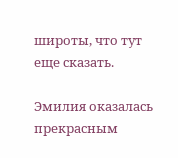широты, что тут еще сказать.

Эмилия оказалась прекрасным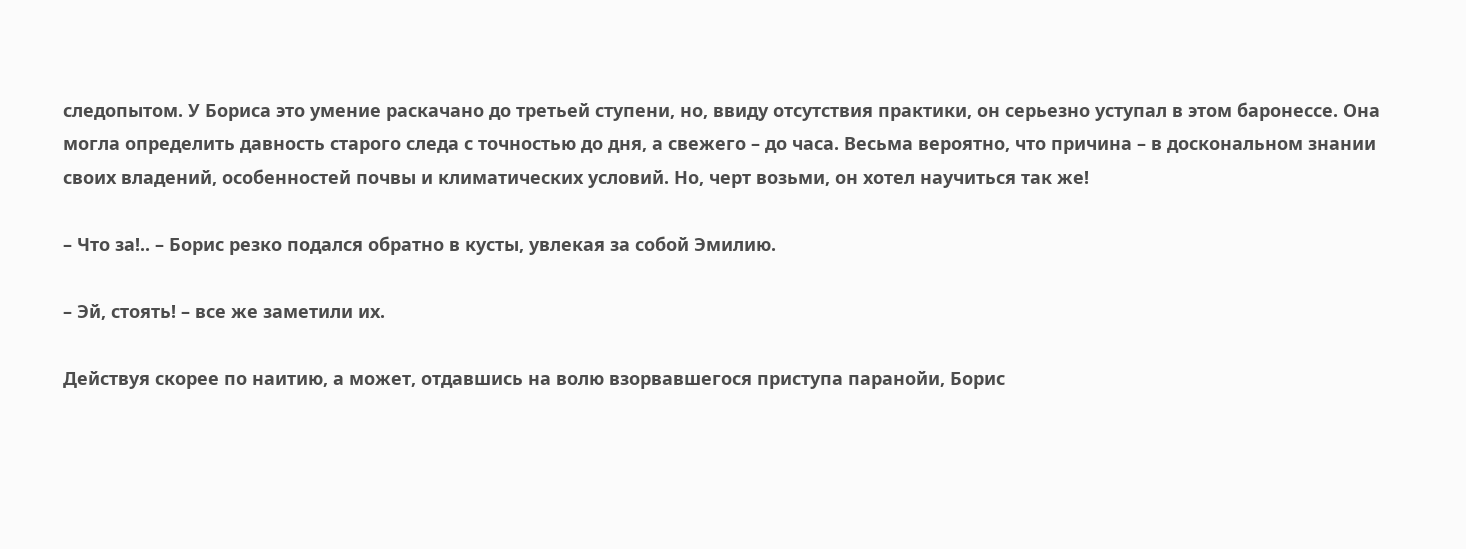следопытом. У Бориса это умение раскачано до третьей ступени, но, ввиду отсутствия практики, он серьезно уступал в этом баронессе. Она могла определить давность старого следа с точностью до дня, а свежего – до часа. Весьма вероятно, что причина – в доскональном знании своих владений, особенностей почвы и климатических условий. Но, черт возьми, он хотел научиться так же!

– Что за!.. – Борис резко подался обратно в кусты, увлекая за собой Эмилию.

– Эй, стоять! – все же заметили их.

Действуя скорее по наитию, а может, отдавшись на волю взорвавшегося приступа паранойи, Борис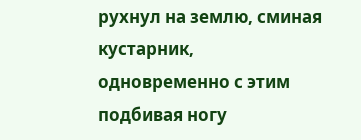рухнул на землю, сминая кустарник, одновременно с этим подбивая ногу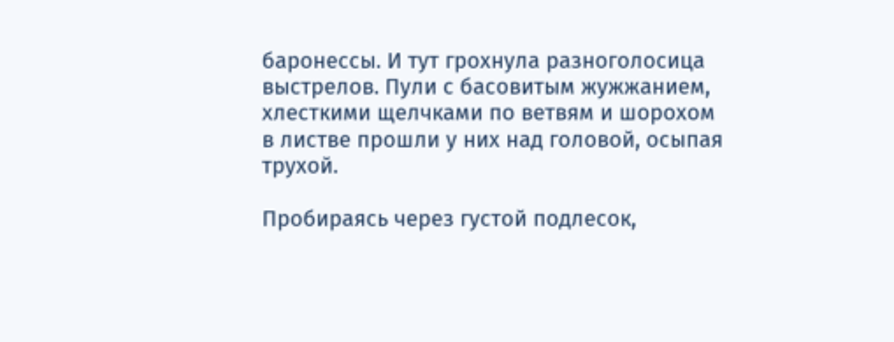баронессы. И тут грохнула разноголосица выстрелов. Пули с басовитым жужжанием, хлесткими щелчками по ветвям и шорохом в листве прошли у них над головой, осыпая трухой.

Пробираясь через густой подлесок,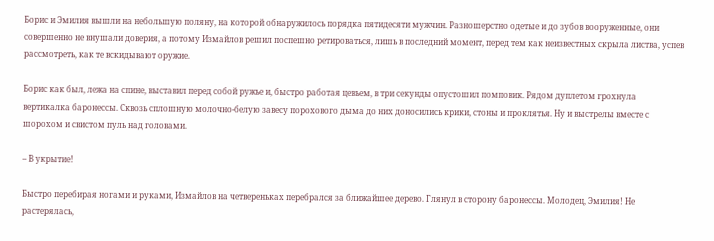Борис и Эмилия вышли на небольшую поляну, на которой обнаружилось порядка пятидесяти мужчин. Разношерстно одетые и до зубов вооруженные, они совершенно не внушали доверия, а потому Измайлов решил поспешно ретироваться, лишь в последний момент, перед тем как неизвестных скрыла листва, успев рассмотреть, как те вскидывают оружие.

Борис как был, лежа на спине, выставил перед собой ружье и, быстро работая цевьем, в три секунды опустошил помповик. Рядом дуплетом грохнула вертикалка баронессы. Сквозь сплошную молочно-белую завесу порохового дыма до них доносились крики, стоны и проклятья. Ну и выстрелы вместе с шорохом и свистом пуль над головами.

– В укрытие!

Быстро перебирая ногами и руками, Измайлов на четвереньках перебрался за ближайшее дерево. Глянул в сторону баронессы. Молодец, Эмилия! Не растерялась,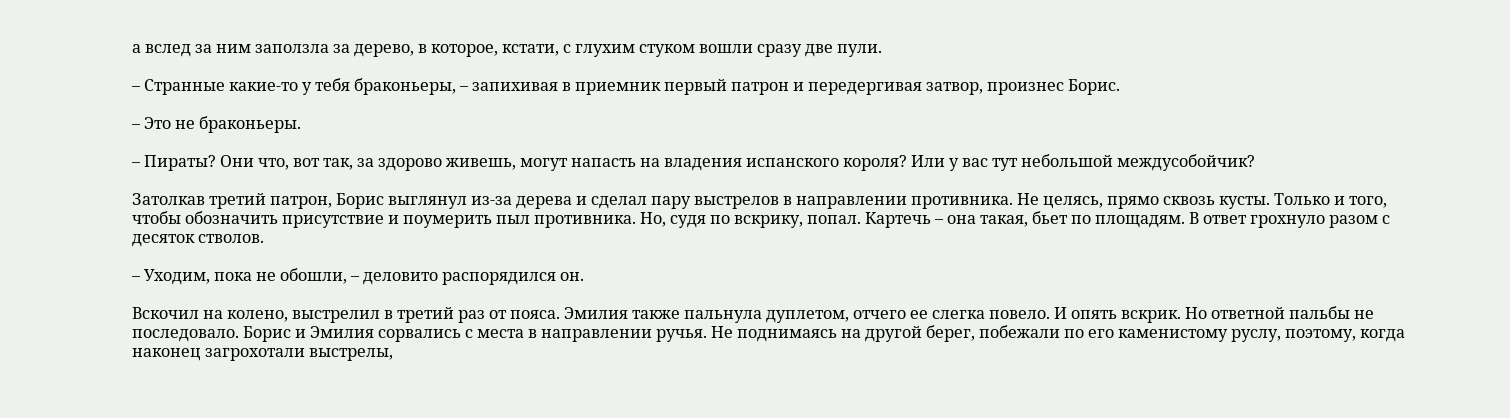а вслед за ним заползла за дерево, в которое, кстати, с глухим стуком вошли сразу две пули.

– Странные какие-то у тебя браконьеры, – запихивая в приемник первый патрон и передергивая затвор, произнес Борис.

– Это не браконьеры.

– Пираты? Они что, вот так, за здорово живешь, могут напасть на владения испанского короля? Или у вас тут небольшой междусобойчик?

Затолкав третий патрон, Борис выглянул из-за дерева и сделал пару выстрелов в направлении противника. Не целясь, прямо сквозь кусты. Только и того, чтобы обозначить присутствие и поумерить пыл противника. Но, судя по вскрику, попал. Картечь – она такая, бьет по площадям. В ответ грохнуло разом с десяток стволов.

– Уходим, пока не обошли, – деловито распорядился он.

Вскочил на колено, выстрелил в третий раз от пояса. Эмилия также пальнула дуплетом, отчего ее слегка повело. И опять вскрик. Но ответной пальбы не последовало. Борис и Эмилия сорвались с места в направлении ручья. Не поднимаясь на другой берег, побежали по его каменистому руслу, поэтому, когда наконец загрохотали выстрелы,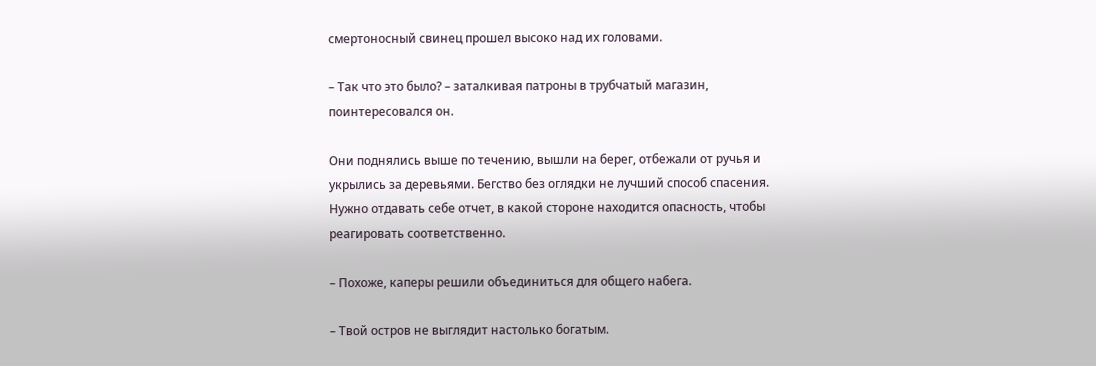смертоносный свинец прошел высоко над их головами.

– Так что это было? – заталкивая патроны в трубчатый магазин, поинтересовался он.

Они поднялись выше по течению, вышли на берег, отбежали от ручья и укрылись за деревьями. Бегство без оглядки не лучший способ спасения. Нужно отдавать себе отчет, в какой стороне находится опасность, чтобы реагировать соответственно.

– Похоже, каперы решили объединиться для общего набега.

– Твой остров не выглядит настолько богатым.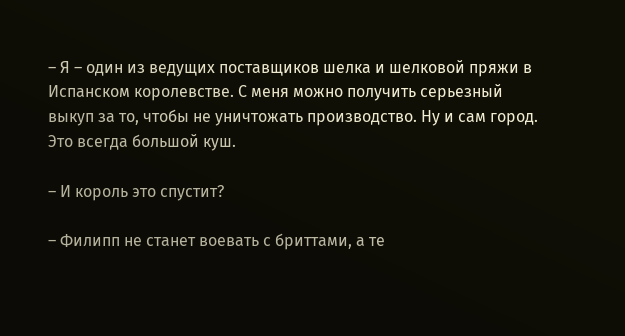– Я – один из ведущих поставщиков шелка и шелковой пряжи в Испанском королевстве. С меня можно получить серьезный выкуп за то, чтобы не уничтожать производство. Ну и сам город. Это всегда большой куш.

– И король это спустит?

– Филипп не станет воевать с бриттами, а те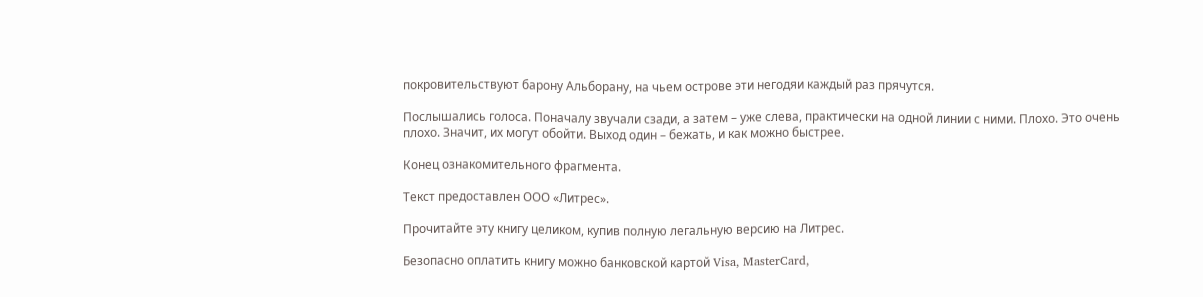покровительствуют барону Альборану, на чьем острове эти негодяи каждый раз прячутся.

Послышались голоса. Поначалу звучали сзади, а затем – уже слева, практически на одной линии с ними. Плохо. Это очень плохо. Значит, их могут обойти. Выход один – бежать, и как можно быстрее.

Конец ознакомительного фрагмента.

Текст предоставлен ООО «Литрес».

Прочитайте эту книгу целиком, купив полную легальную версию на Литрес.

Безопасно оплатить книгу можно банковской картой Visa, MasterCard,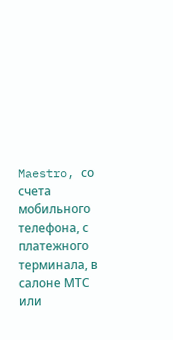Maestro, со счета мобильного телефона, с платежного терминала, в салоне МТС или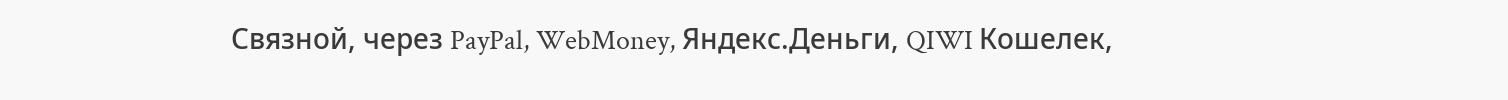Связной, через PayPal, WebMoney, Яндекс.Деньги, QIWI Кошелек,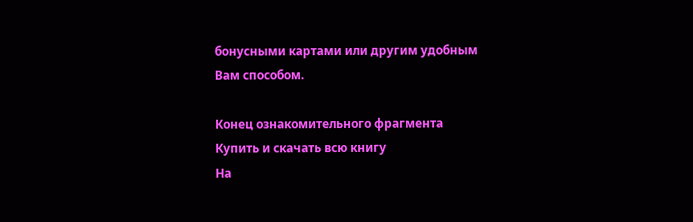бонусными картами или другим удобным Вам способом.

Конец ознакомительного фрагмента
Купить и скачать всю книгу
На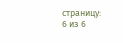страницу:
6 из 6